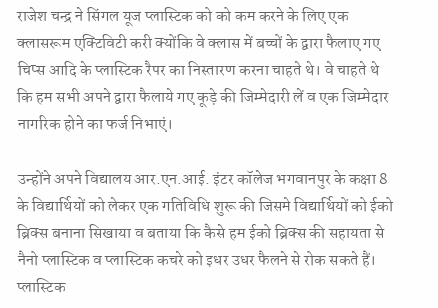राजेश चन्द्र ने सिंगल यूज प्लास्टिक को को कम करने के लिए एक क्लासरूम एक्टिविटी करी क्योंकि वे क्लास में बच्चों के द्वारा फैलाए गए चिप्स आदि के प्लास्टिक रैपर का निस्तारण करना चाहते थे। वे चाहते थे कि हम सभी अपने द्वारा फैलाये गए कूड़े की जिम्मेदारी लें व एक जिम्मेदार नागरिक होने का फर्ज निभाएं।

उन्होंने अपने विद्यालय आर.एन.आई. इंटर कॉलेज भगवानपुर के कक्षा 8 के विद्यार्थियों को लेकर एक गतिविधि शुरू की जिसमे विद्यार्थियों को ईको ब्रिक्स बनाना सिखाया व बताया कि कैसे हम ईको ब्रिक्स की सहायता से नैनो प्लास्टिक व प्लास्टिक कचरे को इधर उधर फैलने से रोक सकते हैं।
प्लास्टिक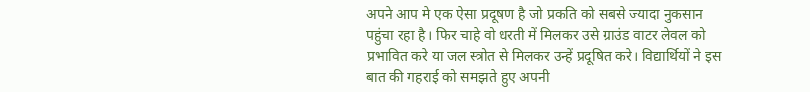अपने आप मे एक ऐसा प्रदूषण है जो प्रकति को सबसे ज्यादा नुकसान पहुंचा रहा है। फिर चाहे वो धरती में मिलकर उसे ग्राउंड वाटर लेवल को प्रभावित करे या जल स्त्रोत से मिलकर उन्हें प्रदूषित करे। विद्यार्थियों ने इस बात की गहराई को समझते हुए अपनी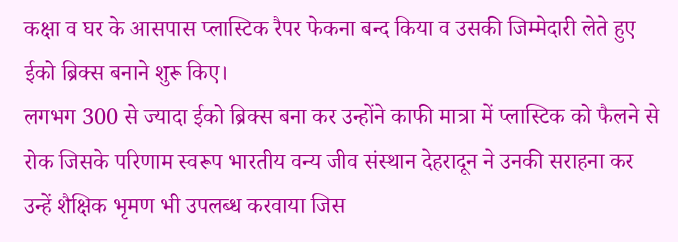कक्षा व घर के आसपास प्लास्टिक रैपर फेकना बन्द किया व उसकी जिम्मेदारी लेते हुए ईको ब्रिक्स बनाने शुरू किए।
लगभग 300 से ज्यादा ईको ब्रिक्स बना कर उन्होंने काफी मात्रा में प्लास्टिक को फैलने से रोक जिसके परिणाम स्वरूप भारतीय वन्य जीव संस्थान देहरादून ने उनकी सराहना कर उन्हें शैक्षिक भृमण भी उपलब्ध करवाया जिस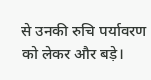से उनकी रुचि पर्यावरण को लेकर और बड़े।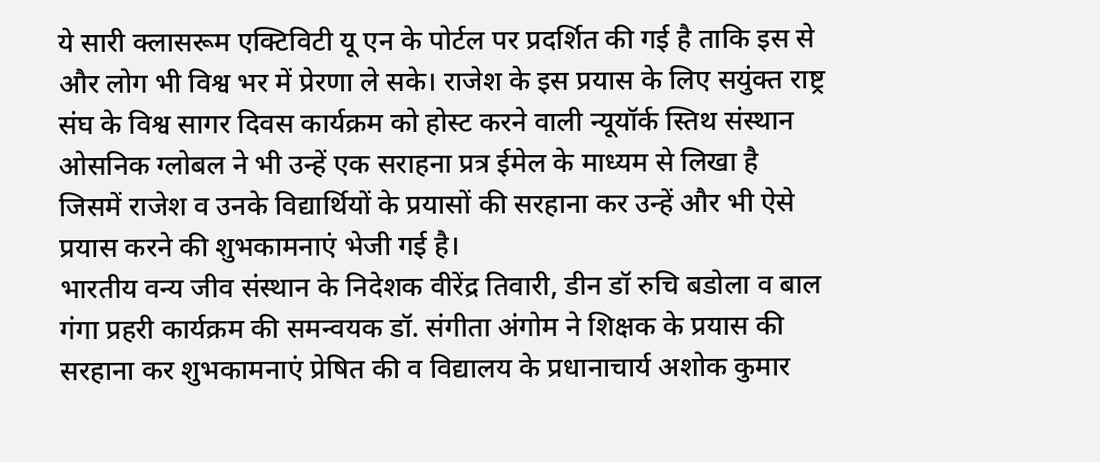ये सारी क्लासरूम एक्टिविटी यू एन के पोर्टल पर प्रदर्शित की गई है ताकि इस से और लोग भी विश्व भर में प्रेरणा ले सके। राजेश के इस प्रयास के लिए सयुंक्त राष्ट्र संघ के विश्व सागर दिवस कार्यक्रम को होस्ट करने वाली न्यूयॉर्क स्तिथ संस्थान ओसनिक ग्लोबल ने भी उन्हें एक सराहना प्रत्र ईमेल के माध्यम से लिखा है जिसमें राजेश व उनके विद्यार्थियों के प्रयासों की सरहाना कर उन्हें और भी ऐसे प्रयास करने की शुभकामनाएं भेजी गई है।
भारतीय वन्य जीव संस्थान के निदेशक वीरेंद्र तिवारी, डीन डॉ रुचि बडोला व बाल गंगा प्रहरी कार्यक्रम की समन्वयक डॉ. संगीता अंगोम ने शिक्षक के प्रयास की सरहाना कर शुभकामनाएं प्रेषित की व विद्यालय के प्रधानाचार्य अशोक कुमार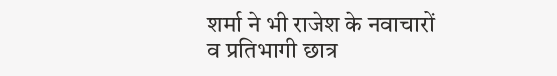शर्मा ने भी राजेश के नवाचारों व प्रतिभागी छात्र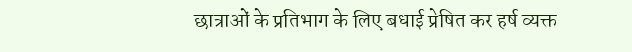छात्राओं के प्रतिभाग के लिए बधाई प्रेषित कर हर्ष व्यक्त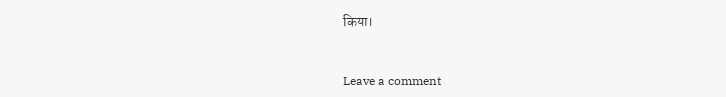किया।


Leave a comment